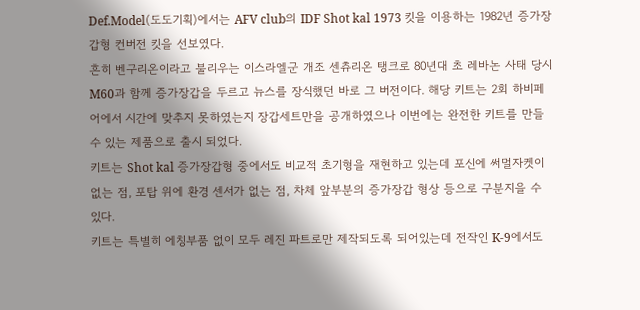Def.Model(도도기획)에서는 AFV club의 IDF Shot kal 1973 킷을 이용하는 1982년 증가장갑형 컨버전 킷을 선보였다.
흔히 벤구리온이라고 불리우는 이스라엘군 개조 센츄리온 탱크로 80년대 초 레바논 사태 당시 M60과 함께 증가장갑을 두르고 뉴스를 장식했던 바로 그 버전이다. 해당 키트는 2회 하비페어에서 시간에 맞추지 못하였는지 장갑세트만을 공개하였으나 이번에는 완전한 키트를 만들수 있는 제품으로 출시 되었다.
키트는 Shot kal 증가장갑형 중에서도 비교적 초기형을 재현하고 있는데 포신에 써멀자켓이 없는 점, 포탑 위에 환경 센서가 없는 점, 차체 앞부분의 증가장갑 형상 등으로 구분지을 수 있다.
키트는 특별히 에칭부품 없이 모두 레진 파트로만 제작되도록 되어있는데 전작인 K-9에서도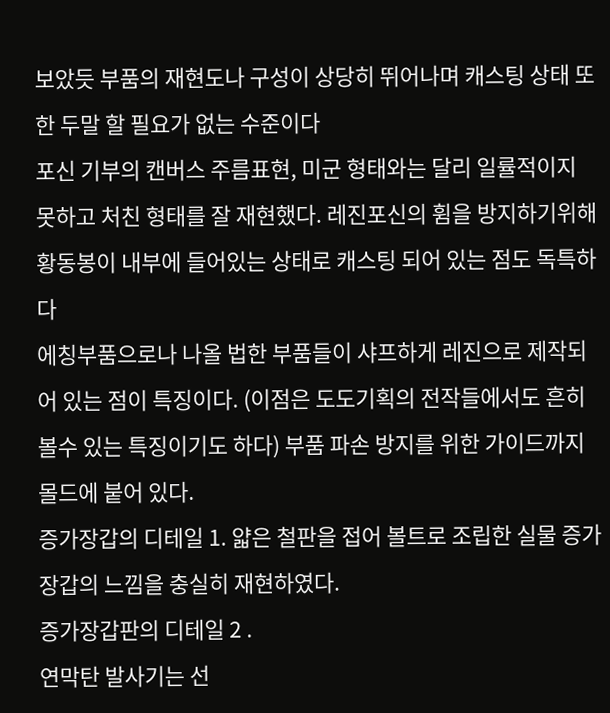보았듯 부품의 재현도나 구성이 상당히 뛰어나며 캐스팅 상태 또한 두말 할 필요가 없는 수준이다
포신 기부의 캔버스 주름표현, 미군 형태와는 달리 일률적이지 못하고 처친 형태를 잘 재현했다. 레진포신의 휨을 방지하기위해 황동봉이 내부에 들어있는 상태로 캐스팅 되어 있는 점도 독특하다
에칭부품으로나 나올 법한 부품들이 샤프하게 레진으로 제작되어 있는 점이 특징이다. (이점은 도도기획의 전작들에서도 흔히 볼수 있는 특징이기도 하다) 부품 파손 방지를 위한 가이드까지 몰드에 붙어 있다.
증가장갑의 디테일 1. 얇은 철판을 접어 볼트로 조립한 실물 증가장갑의 느낌을 충실히 재현하였다.
증가장갑판의 디테일 2 .
연막탄 발사기는 선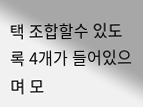택 조합할수 있도록 4개가 들어있으며 모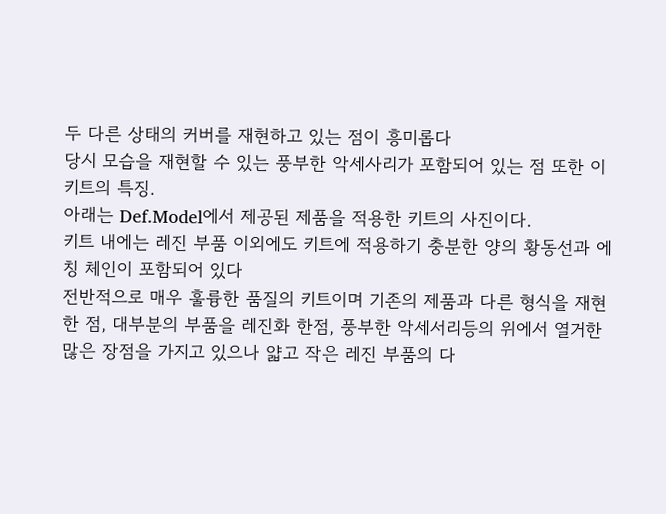두 다른 상태의 커버를 재현하고 있는 점이 흥미롭다
당시 모습을 재현할 수 있는 풍부한 악세사리가 포함되어 있는 점 또한 이 키트의 특징.
아래는 Def.Model에서 제공된 제품을 적용한 키트의 사진이다.
키트 내에는 레진 부품 이외에도 키트에 적용하기 충분한 양의 황동선과 에칭 체인이 포함되어 있다
전반적으로 매우 훌륭한 품질의 키트이며 기존의 제품과 다른 형식을 재현한 점, 대부분의 부품을 레진화 한점, 풍부한 악세서리등의 위에서 열거한 많은 장점을 가지고 있으나 얇고 작은 레진 부품의 다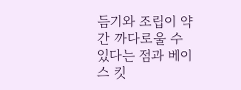듬기와 조립이 약간 까다로울 수 있다는 점과 베이스 킷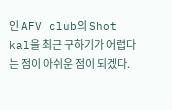인 AFV club의 Shot kal을 최근 구하기가 어렵다는 점이 아쉬운 점이 되겠다.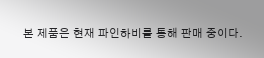본 제품은 현재 파인하비를 통해 판매 중이다.